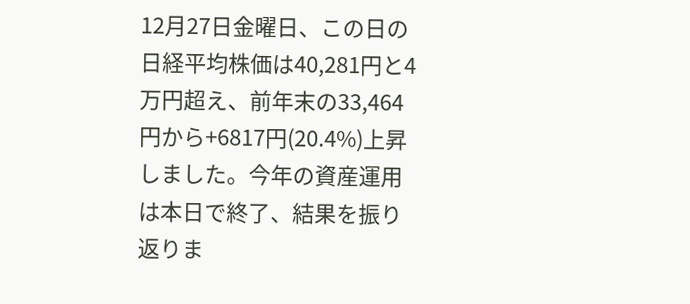12月27日金曜日、この日の日経平均株価は40,281円と4万円超え、前年末の33,464円から+6817円(20.4%)上昇しました。今年の資産運用は本日で終了、結果を振り返りま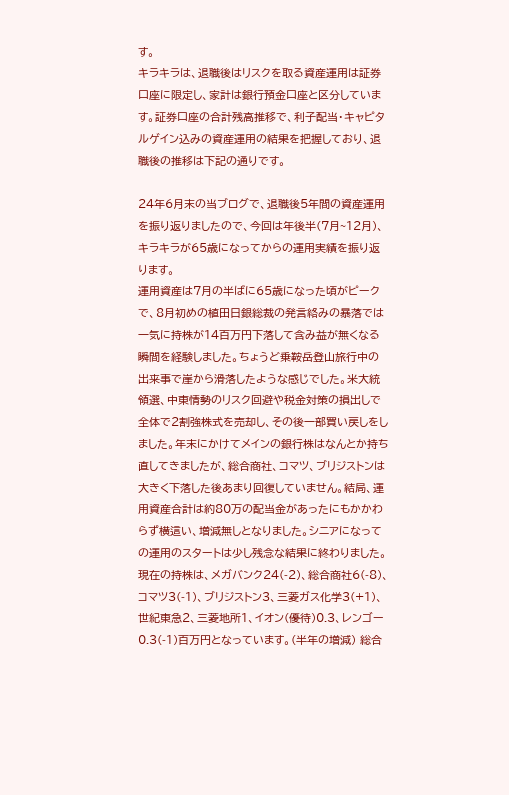す。
キラキラは、退職後はリスクを取る資産運用は証券口座に限定し、家計は銀行預金口座と区分しています。証券口座の合計残高推移で、利子配当・キャピタルゲイン込みの資産運用の結果を把握しており、退職後の推移は下記の通りです。

24年6月末の当ブログで、退職後5年間の資産運用を振り返りましたので、今回は年後半(7月~12月)、キラキラが65歳になってからの運用実績を振り返ります。
運用資産は7月の半ばに65歳になった頃がピークで、8月初めの植田日銀総裁の発言絡みの暴落では一気に持株が14百万円下落して含み益が無くなる瞬間を経験しました。ちょうど乗鞍岳登山旅行中の出来事で崖から滑落したような感じでした。米大統領選、中東情勢のリスク回避や税金対策の損出しで全体で2割強株式を売却し、その後一部買い戻しをしました。年末にかけてメインの銀行株はなんとか持ち直してきましたが、総合商社、コマツ、ブリジストンは大きく下落した後あまり回復していません。結局、運用資産合計は約80万の配当金があったにもかかわらず横這い、増減無しとなりました。シニアになっての運用のスタートは少し残念な結果に終わりました。
現在の持株は、メガバンク24(-2)、総合商社6(-8)、コマツ3(-1)、ブリジストン3、三菱ガス化学3(+1)、世紀東急2、三菱地所1、イオン(優待)0.3、レンゴー0.3(-1)百万円となっています。(半年の増減) 総合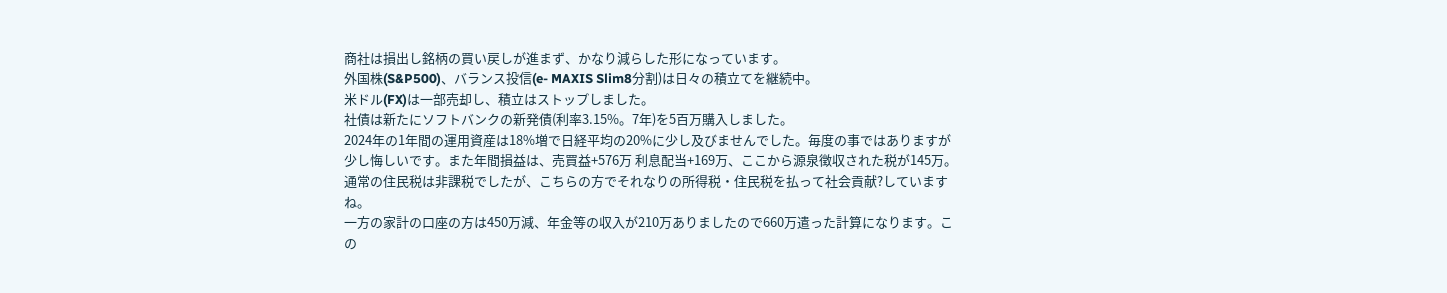商社は損出し銘柄の買い戻しが進まず、かなり減らした形になっています。
外国株(S&P500)、バランス投信(e- MAXIS Slim8分割)は日々の積立てを継続中。
米ドル(FX)は一部売却し、積立はストップしました。
社債は新たにソフトバンクの新発債(利率3.15%。7年)を5百万購入しました。
2024年の1年間の運用資産は18%増で日経平均の20%に少し及びませんでした。毎度の事ではありますが少し悔しいです。また年間損益は、売買益+576万 利息配当+169万、ここから源泉徴収された税が145万。通常の住民税は非課税でしたが、こちらの方でそれなりの所得税・住民税を払って社会貢献?していますね。
一方の家計の口座の方は450万減、年金等の収入が210万ありましたので660万遣った計算になります。この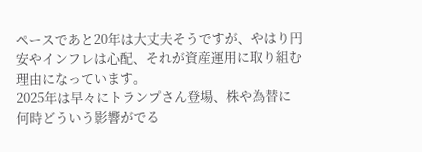ペースであと20年は大丈夫そうですが、やはり円安やインフレは心配、それが資産運用に取り組む理由になっています。
2025年は早々にトランプさん登場、株や為替に何時どういう影響がでる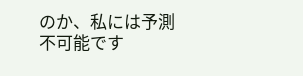のか、私には予測不可能です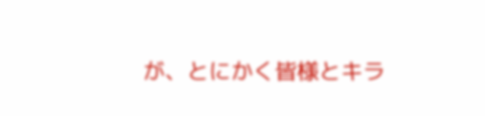が、とにかく皆様とキラ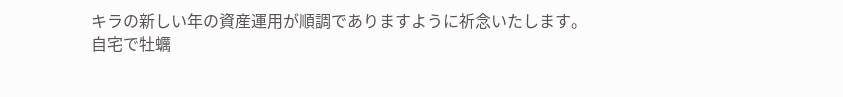キラの新しい年の資産運用が順調でありますように祈念いたします。
自宅で牡蠣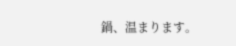鍋、温まります。